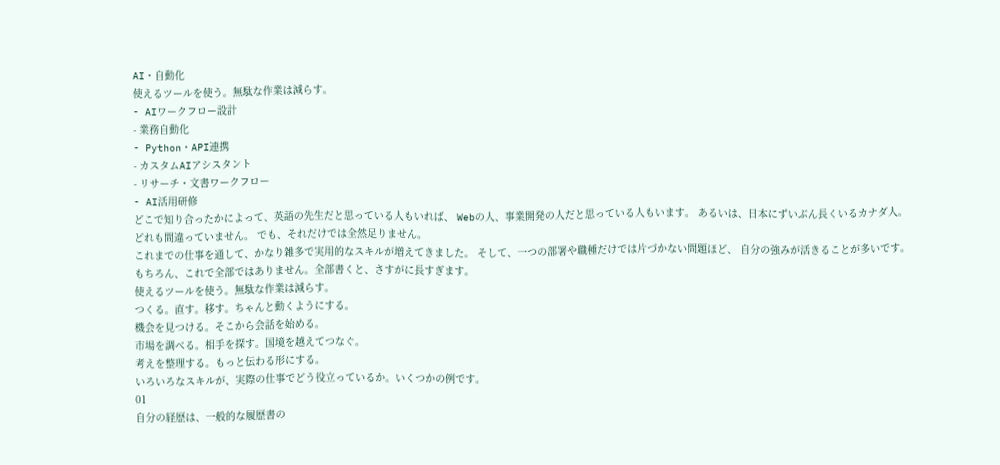AI・自動化
使えるツールを使う。無駄な作業は減らす。
- AIワークフロー設計
- 業務自動化
- Python・API連携
- カスタムAIアシスタント
- リサーチ・文書ワークフロー
- AI活用研修
どこで知り合ったかによって、英語の先生だと思っている人もいれば、 Webの人、事業開発の人だと思っている人もいます。 あるいは、日本にずいぶん長くいるカナダ人。
どれも間違っていません。 でも、それだけでは全然足りません。
これまでの仕事を通して、かなり雑多で実用的なスキルが増えてきました。 そして、一つの部署や職種だけでは片づかない問題ほど、 自分の強みが活きることが多いです。
もちろん、これで全部ではありません。全部書くと、さすがに長すぎます。
使えるツールを使う。無駄な作業は減らす。
つくる。直す。移す。ちゃんと動くようにする。
機会を見つける。そこから会話を始める。
市場を調べる。相手を探す。国境を越えてつなぐ。
考えを整理する。もっと伝わる形にする。
いろいろなスキルが、実際の仕事でどう役立っているか。いくつかの例です。
01
自分の経歴は、一般的な履歴書の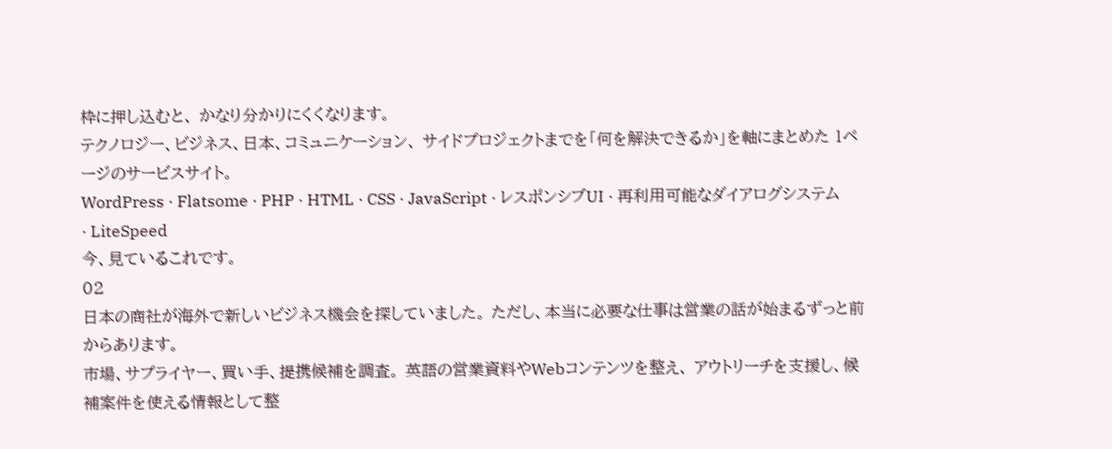枠に押し込むと、 かなり分かりにくくなります。
テクノロジー、ビジネス、日本、コミュニケーション、 サイドプロジェクトまでを「何を解決できるか」を軸にまとめた 1ページのサービスサイト。
WordPress · Flatsome · PHP · HTML · CSS · JavaScript · レスポンシブUI · 再利用可能なダイアログシステム · LiteSpeed
今、見ているこれです。
02
日本の商社が海外で新しいビジネス機会を探していました。 ただし、本当に必要な仕事は営業の話が始まるずっと前からあります。
市場、サプライヤー、買い手、提携候補を調査。 英語の営業資料やWebコンテンツを整え、 アウトリーチを支援し、候補案件を使える情報として整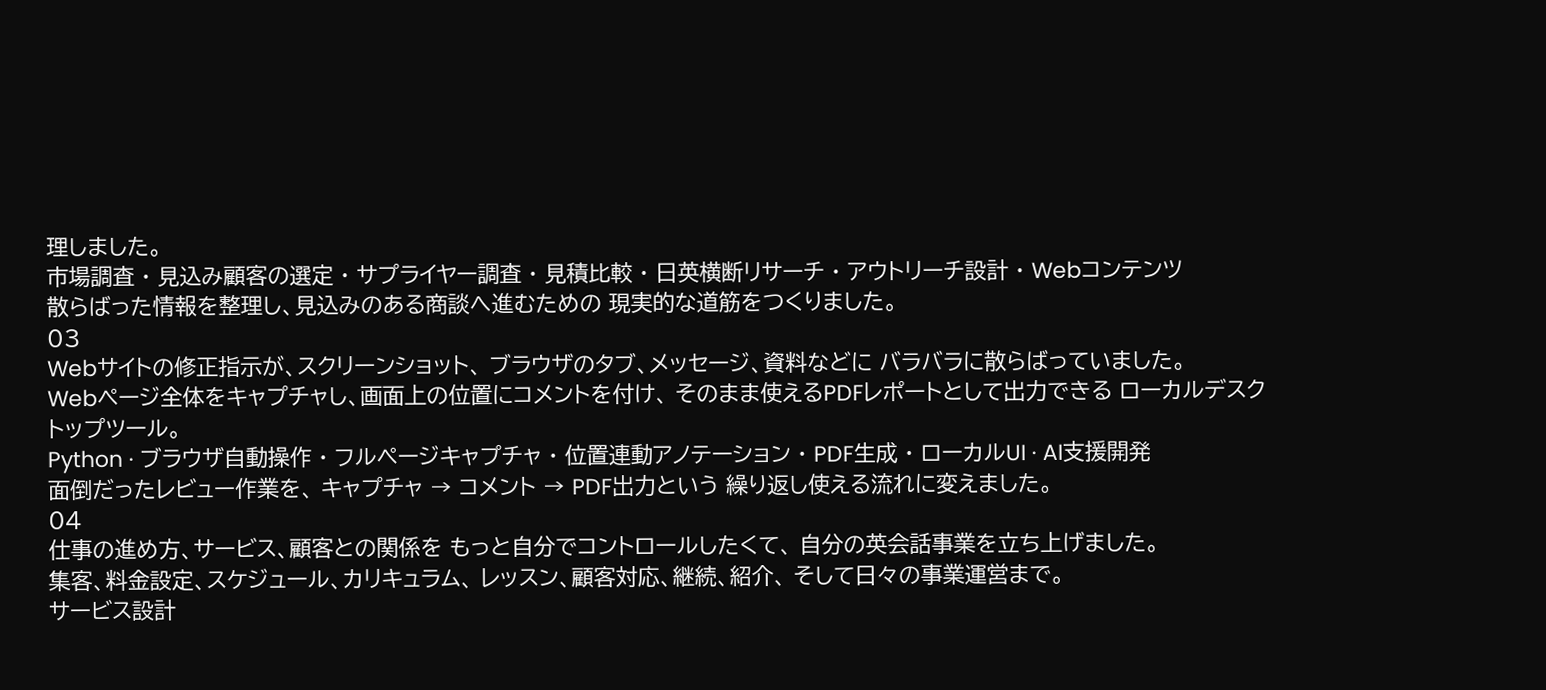理しました。
市場調査 · 見込み顧客の選定 · サプライヤー調査 · 見積比較 · 日英横断リサーチ · アウトリーチ設計 · Webコンテンツ
散らばった情報を整理し、見込みのある商談へ進むための 現実的な道筋をつくりました。
03
Webサイトの修正指示が、スクリーンショット、 ブラウザのタブ、メッセージ、資料などに バラバラに散らばっていました。
Webページ全体をキャプチャし、画面上の位置にコメントを付け、 そのまま使えるPDFレポートとして出力できる ローカルデスクトップツール。
Python · ブラウザ自動操作 · フルページキャプチャ · 位置連動アノテーション · PDF生成 · ローカルUI · AI支援開発
面倒だったレビュー作業を、 キャプチャ → コメント → PDF出力という 繰り返し使える流れに変えました。
04
仕事の進め方、サービス、顧客との関係を もっと自分でコントロールしたくて、 自分の英会話事業を立ち上げました。
集客、料金設定、スケジュール、カリキュラム、 レッスン、顧客対応、継続、紹介、 そして日々の事業運営まで。
サービス設計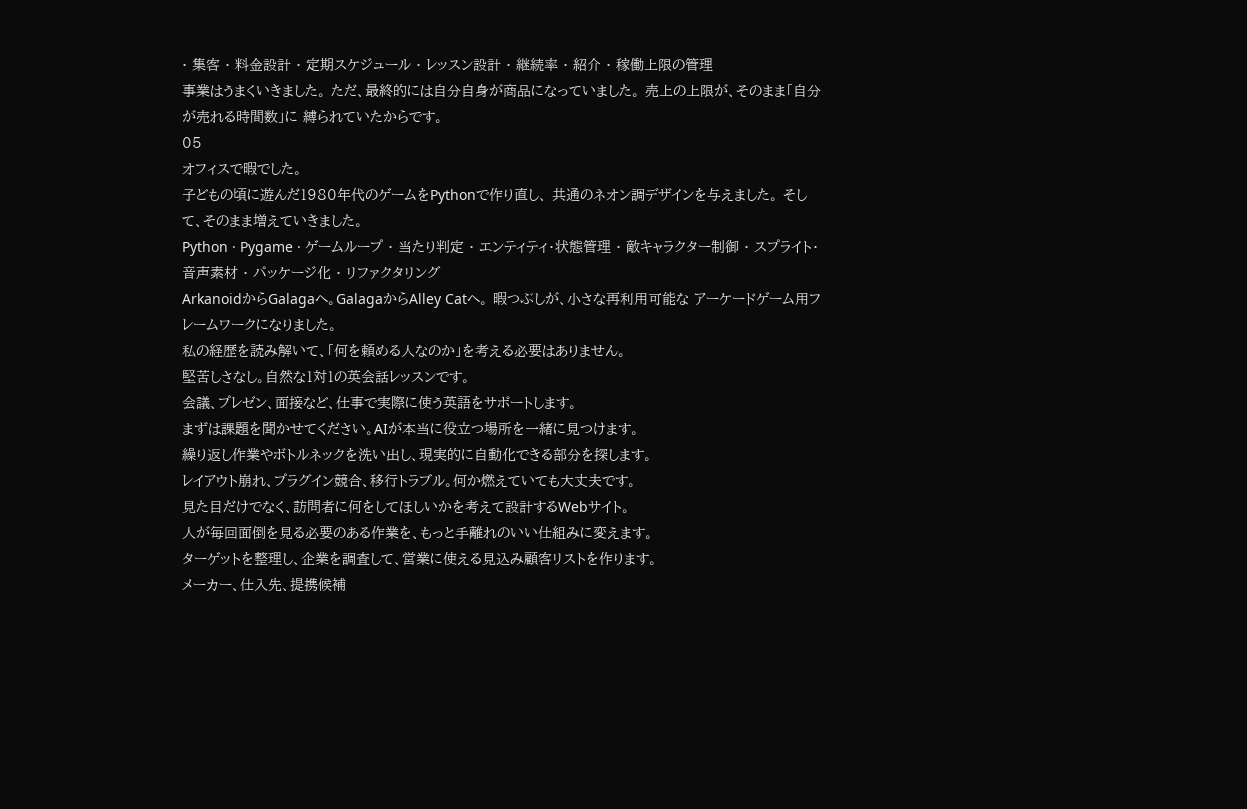· 集客 · 料金設計 · 定期スケジュール · レッスン設計 · 継続率 · 紹介 · 稼働上限の管理
事業はうまくいきました。 ただ、最終的には自分自身が商品になっていました。 売上の上限が、そのまま「自分が売れる時間数」に 縛られていたからです。
05
オフィスで暇でした。
子どもの頃に遊んだ1980年代のゲームをPythonで作り直し、 共通のネオン調デザインを与えました。 そして、そのまま増えていきました。
Python · Pygame · ゲームループ · 当たり判定 · エンティティ・状態管理 · 敵キャラクター制御 · スプライト・音声素材 · パッケージ化 · リファクタリング
ArkanoidからGalagaへ。GalagaからAlley Catへ。 暇つぶしが、小さな再利用可能な アーケードゲーム用フレームワークになりました。
私の経歴を読み解いて、「何を頼める人なのか」を考える必要はありません。
堅苦しさなし。自然な1対1の英会話レッスンです。
会議、プレゼン、面接など、仕事で実際に使う英語をサポートします。
まずは課題を聞かせてください。AIが本当に役立つ場所を一緒に見つけます。
繰り返し作業やボトルネックを洗い出し、現実的に自動化できる部分を探します。
レイアウト崩れ、プラグイン競合、移行トラブル。何か燃えていても大丈夫です。
見た目だけでなく、訪問者に何をしてほしいかを考えて設計するWebサイト。
人が毎回面倒を見る必要のある作業を、もっと手離れのいい仕組みに変えます。
ターゲットを整理し、企業を調査して、営業に使える見込み顧客リストを作ります。
メーカー、仕入先、提携候補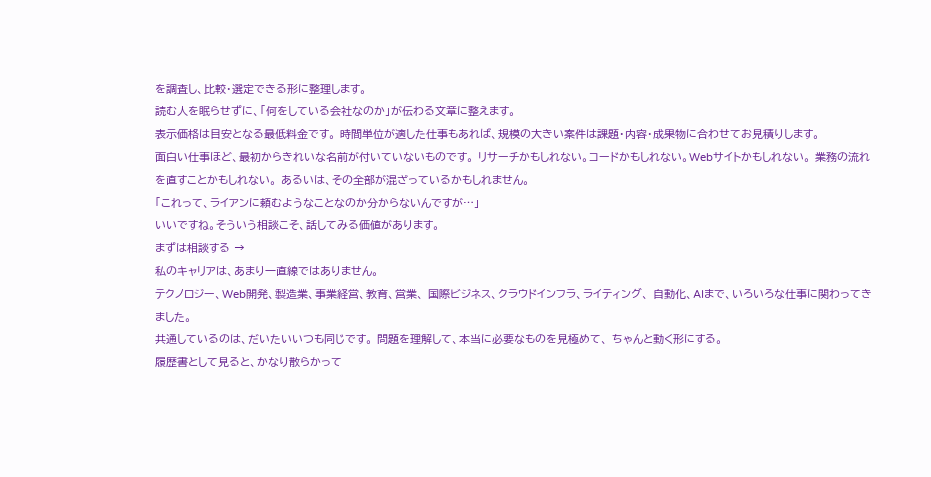を調査し、比較・選定できる形に整理します。
読む人を眠らせずに、「何をしている会社なのか」が伝わる文章に整えます。
表示価格は目安となる最低料金です。 時間単位が適した仕事もあれば、規模の大きい案件は課題・内容・成果物に合わせてお見積りします。
面白い仕事ほど、最初からきれいな名前が付いていないものです。 リサーチかもしれない。コードかもしれない。Webサイトかもしれない。 業務の流れを直すことかもしれない。 あるいは、その全部が混ざっているかもしれません。
「これって、ライアンに頼むようなことなのか分からないんですが…」
いいですね。そういう相談こそ、話してみる価値があります。
まずは相談する →
私のキャリアは、あまり一直線ではありません。
テクノロジー、Web開発、製造業、事業経営、教育、営業、 国際ビジネス、クラウドインフラ、ライティング、 自動化、AIまで、いろいろな仕事に関わってきました。
共通しているのは、だいたいいつも同じです。 問題を理解して、本当に必要なものを見極めて、 ちゃんと動く形にする。
履歴書として見ると、かなり散らかって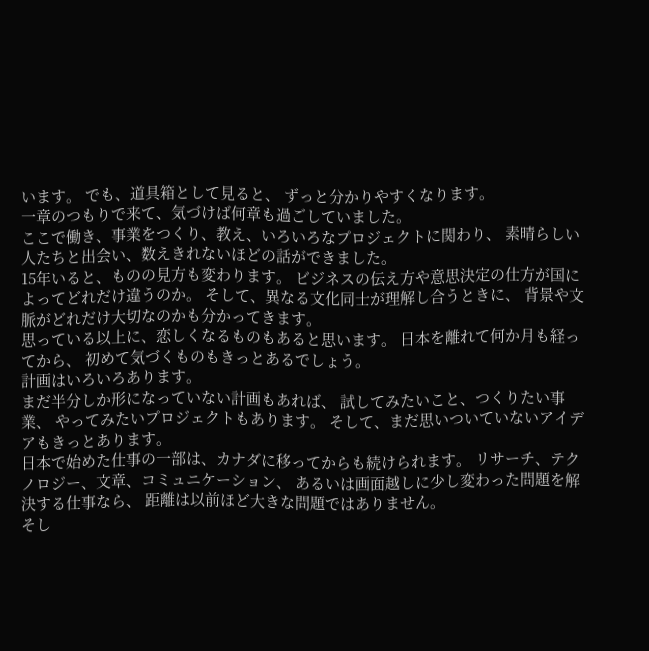います。 でも、道具箱として見ると、 ずっと分かりやすくなります。
一章のつもりで来て、気づけば何章も過ごしていました。
ここで働き、事業をつくり、教え、いろいろなプロジェクトに関わり、 素晴らしい人たちと出会い、数えきれないほどの話ができました。
15年いると、ものの見方も変わります。 ビジネスの伝え方や意思決定の仕方が国によってどれだけ違うのか。 そして、異なる文化同士が理解し合うときに、 背景や文脈がどれだけ大切なのかも分かってきます。
思っている以上に、恋しくなるものもあると思います。 日本を離れて何か月も経ってから、 初めて気づくものもきっとあるでしょう。
計画はいろいろあります。
まだ半分しか形になっていない計画もあれば、 試してみたいこと、つくりたい事業、 やってみたいプロジェクトもあります。 そして、まだ思いついていないアイデアもきっとあります。
日本で始めた仕事の一部は、カナダに移ってからも続けられます。 リサーチ、テクノロジー、文章、コミュニケーション、 あるいは画面越しに少し変わった問題を解決する仕事なら、 距離は以前ほど大きな問題ではありません。
そし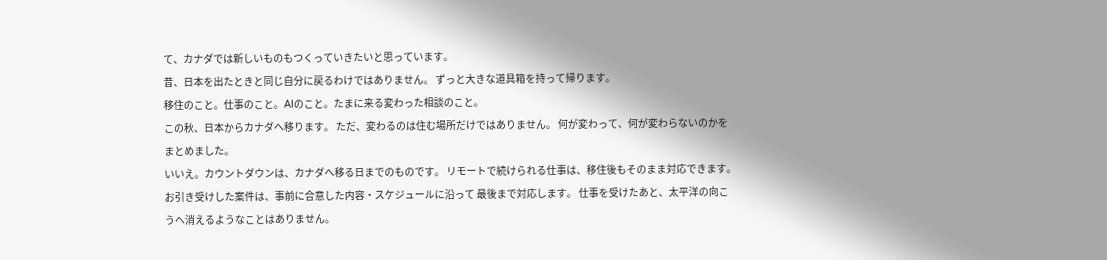て、カナダでは新しいものもつくっていきたいと思っています。
昔、日本を出たときと同じ自分に戻るわけではありません。 ずっと大きな道具箱を持って帰ります。
移住のこと。仕事のこと。AIのこと。たまに来る変わった相談のこと。
この秋、日本からカナダへ移ります。 ただ、変わるのは住む場所だけではありません。 何が変わって、何が変わらないのかをまとめました。
いいえ。カウントダウンは、カナダへ移る日までのものです。 リモートで続けられる仕事は、移住後もそのまま対応できます。
お引き受けした案件は、事前に合意した内容・スケジュールに沿って 最後まで対応します。 仕事を受けたあと、太平洋の向こうへ消えるようなことはありません。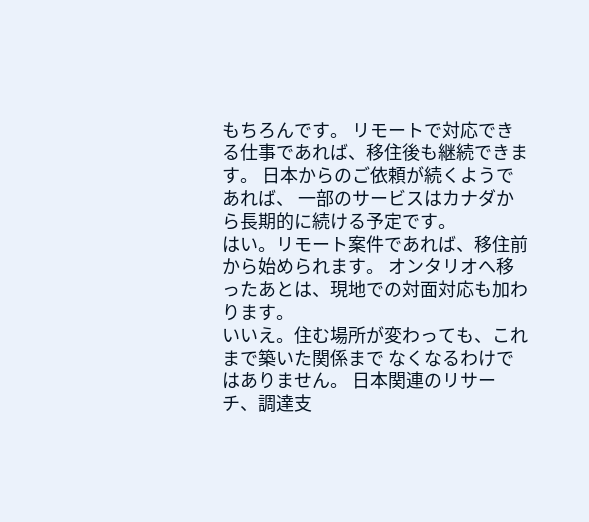もちろんです。 リモートで対応できる仕事であれば、移住後も継続できます。 日本からのご依頼が続くようであれば、 一部のサービスはカナダから長期的に続ける予定です。
はい。リモート案件であれば、移住前から始められます。 オンタリオへ移ったあとは、現地での対面対応も加わります。
いいえ。住む場所が変わっても、これまで築いた関係まで なくなるわけではありません。 日本関連のリサーチ、調達支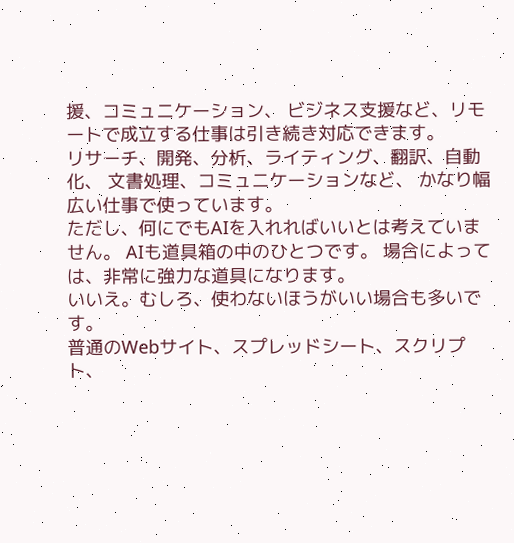援、コミュニケーション、 ビジネス支援など、リモートで成立する仕事は引き続き対応できます。
リサーチ、開発、分析、ライティング、翻訳、自動化、 文書処理、コミュニケーションなど、 かなり幅広い仕事で使っています。
ただし、何にでもAIを入れればいいとは考えていません。 AIも道具箱の中のひとつです。 場合によっては、非常に強力な道具になります。
いいえ。むしろ、使わないほうがいい場合も多いです。
普通のWebサイト、スプレッドシート、スクリプト、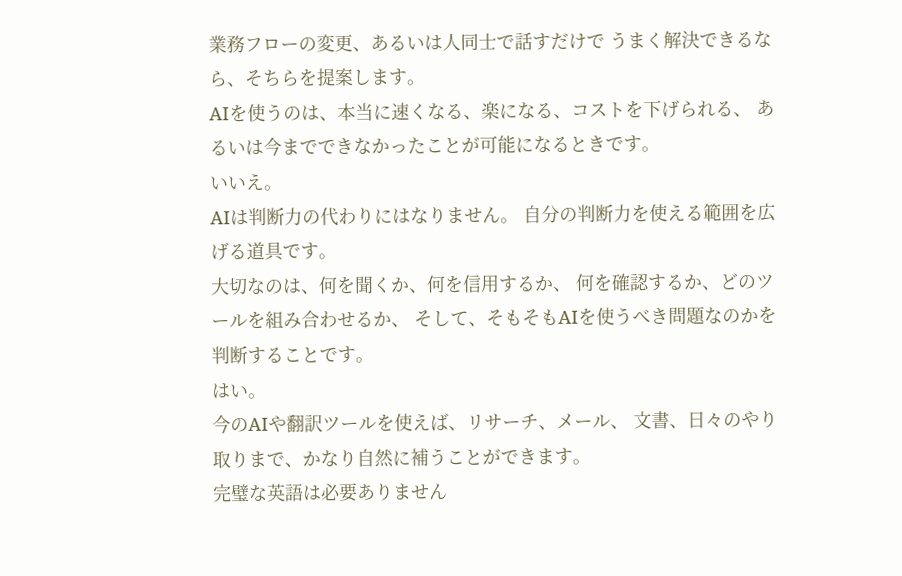業務フローの変更、あるいは人同士で話すだけで うまく解決できるなら、そちらを提案します。
AIを使うのは、本当に速くなる、楽になる、コストを下げられる、 あるいは今までできなかったことが可能になるときです。
いいえ。
AIは判断力の代わりにはなりません。 自分の判断力を使える範囲を広げる道具です。
大切なのは、何を聞くか、何を信用するか、 何を確認するか、どのツールを組み合わせるか、 そして、そもそもAIを使うべき問題なのかを判断することです。
はい。
今のAIや翻訳ツールを使えば、リサーチ、メール、 文書、日々のやり取りまで、かなり自然に補うことができます。
完璧な英語は必要ありません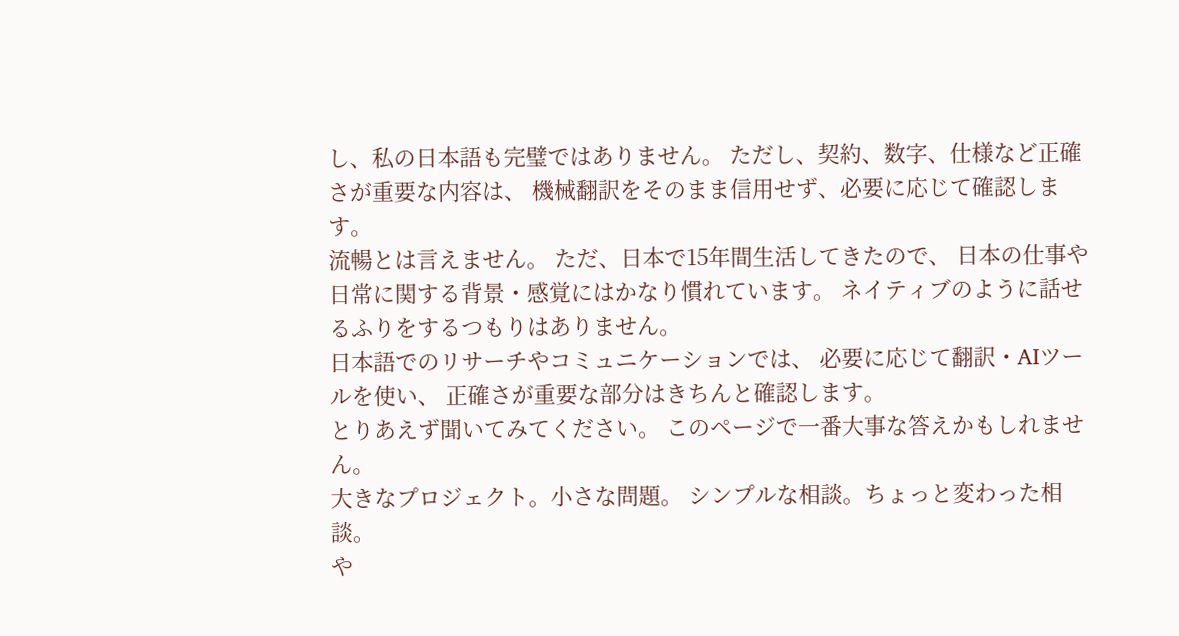し、私の日本語も完璧ではありません。 ただし、契約、数字、仕様など正確さが重要な内容は、 機械翻訳をそのまま信用せず、必要に応じて確認します。
流暢とは言えません。 ただ、日本で15年間生活してきたので、 日本の仕事や日常に関する背景・感覚にはかなり慣れています。 ネイティブのように話せるふりをするつもりはありません。
日本語でのリサーチやコミュニケーションでは、 必要に応じて翻訳・AIツールを使い、 正確さが重要な部分はきちんと確認します。
とりあえず聞いてみてください。 このページで一番大事な答えかもしれません。
大きなプロジェクト。小さな問題。 シンプルな相談。ちょっと変わった相談。
や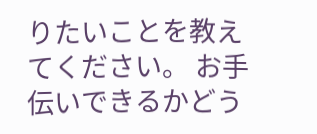りたいことを教えてください。 お手伝いできるかどう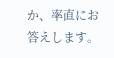か、率直にお答えします。